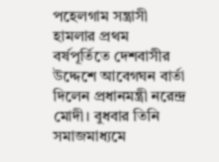পহেলগাম সন্ত্রাসী হামলার প্রথম বর্ষপূর্তিতে দেশবাসীর উদ্দেশে আবেগঘন বার্তা দিলেন প্রধানমন্ত্রী নরেন্দ্র মোদী। বুধবার তিনি সমাজমাধ্যমে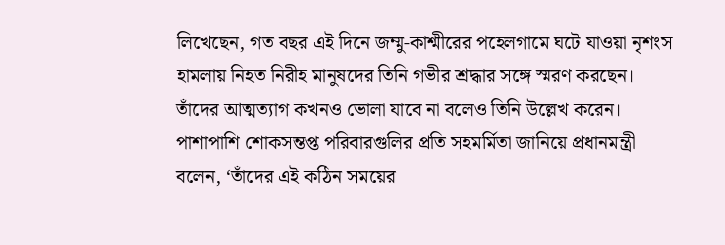লিখেছেন, গত বছর এই দিনে জম্মু-কাশ্মীরের পহেলগামে ঘটে যাওয়া নৃশংস হামলায় নিহত নিরীহ মানুষদের তিনি গভীর শ্রদ্ধার সঙ্গে স্মরণ করছেন। তাঁদের আত্মত্যাগ কখনও ভোলা যাবে না বলেও তিনি উল্লেখ করেন। পাশাপাশি শোকসন্তপ্ত পরিবারগুলির প্রতি সহমর্মিতা জানিয়ে প্রধানমন্ত্রী বলেন, ‘তাঁদের এই কঠিন সময়ের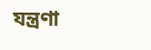যন্ত্রণা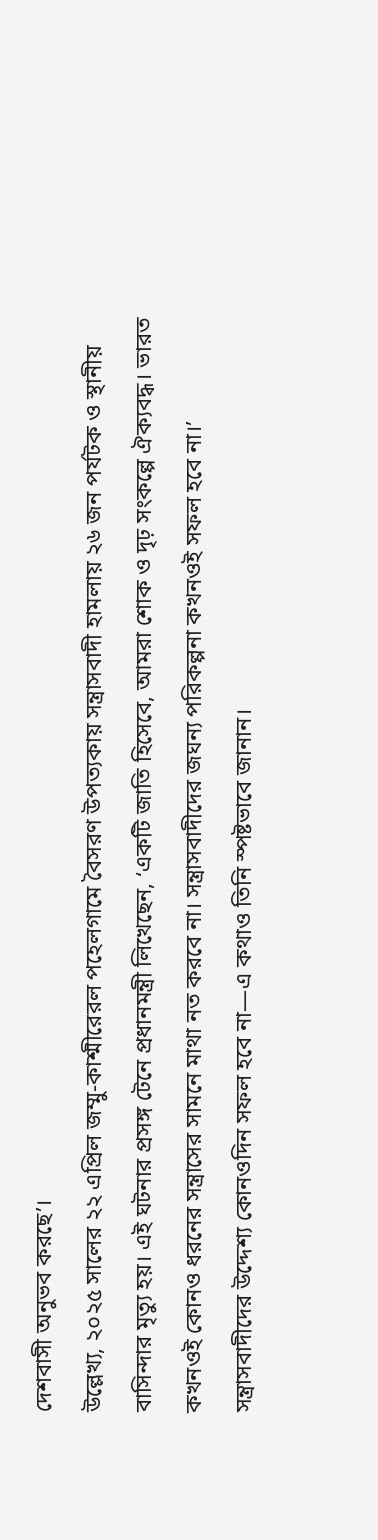দেশবাসী অনুভব করছে’।
উল্লেখ্য, ২০২৫ সালের ২২ এপ্রিল জম্মু-কাশ্মীরেরল পহেলগামে বৈসরণ উপত্যকায় সন্ত্রাসবাদী হামলায় ২৬ জন পর্যটক ও স্থানীয় বাসিন্দার মৃত্যু হয়। এই ঘটনার প্রসঙ্গ টেনে প্রধানমন্ত্রী লিখেছেন, ‘একটি জাতি হিসেবে, আমরা শোক ও দৃঢ় সংকল্পে ঐক্যবদ্ধ। ভারত কখনওই কোনও ধরনের সন্ত্রাসের সামনে মাথা নত করবে না। সন্ত্রাসবাদীদের জঘন্য পরিকল্পনা কখনওই সফল হবে না।’ সন্ত্রাসবাদীদের উদ্দেশ্য কোনওদিন সফল হবে না—এ কথাও তিনি স্পষ্টভাবে জানান।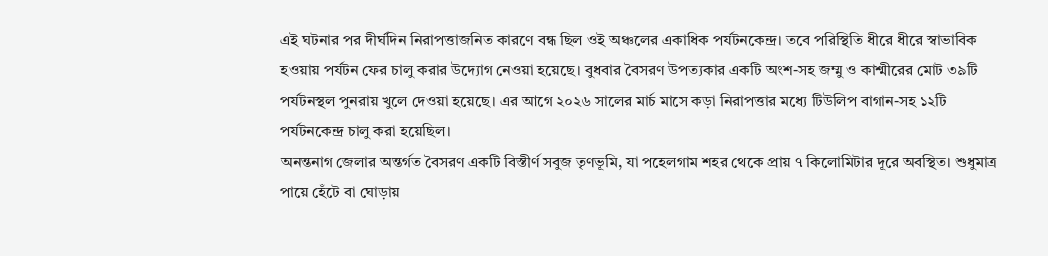এই ঘটনার পর দীর্ঘদিন নিরাপত্তাজনিত কারণে বন্ধ ছিল ওই অঞ্চলের একাধিক পর্যটনকেন্দ্র। তবে পরিস্থিতি ধীরে ধীরে স্বাভাবিক হওয়ায় পর্যটন ফের চালু করার উদ্যোগ নেওয়া হয়েছে। বুধবার বৈসরণ উপত্যকার একটি অংশ-সহ জম্মু ও কাশ্মীরের মোট ৩৯টি পর্যটনস্থল পুনরায় খুলে দেওয়া হয়েছে। এর আগে ২০২৬ সালের মার্চ মাসে কড়া নিরাপত্তার মধ্যে টিউলিপ বাগান-সহ ১২টি পর্যটনকেন্দ্র চালু করা হয়েছিল।
অনন্তনাগ জেলার অন্তর্গত বৈসরণ একটি বিস্তীর্ণ সবুজ তৃণভূমি, যা পহেলগাম শহর থেকে প্রায় ৭ কিলোমিটার দূরে অবস্থিত। শুধুমাত্র পায়ে হেঁটে বা ঘোড়ায়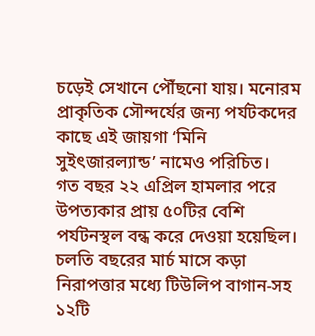চড়েই সেখানে পৌঁছনো যায়। মনোরম প্রাকৃতিক সৌন্দর্যের জন্য পর্যটকদের কাছে এই জায়গা ‘মিনি সুইৎজারল্যান্ড’ নামেও পরিচিত।
গত বছর ২২ এপ্রিল হামলার পরে উপত্যকার প্রায় ৫০টির বেশি পর্যটনস্থল বন্ধ করে দেওয়া হয়েছিল। চলতি বছরের মার্চ মাসে কড়া নিরাপত্তার মধ্যে টিউলিপ বাগান-সহ ১২টি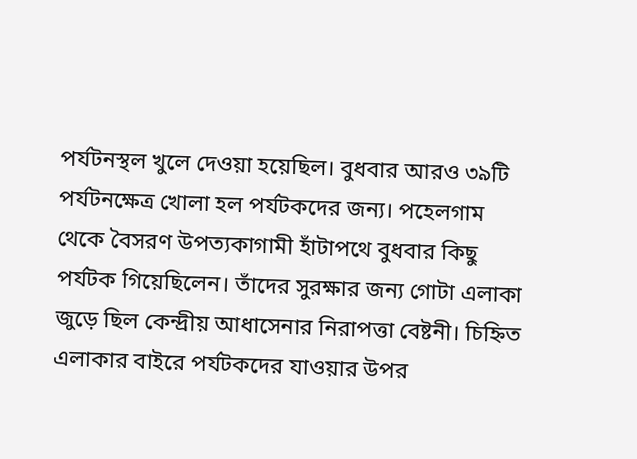পর্যটনস্থল খুলে দেওয়া হয়েছিল। বুধবার আরও ৩৯টি পর্যটনক্ষেত্র খোলা হল পর্যটকদের জন্য। পহেলগাম থেকে বৈসরণ উপত্যকাগামী হাঁটাপথে বুধবার কিছু পর্যটক গিয়েছিলেন। তাঁদের সুরক্ষার জন্য গোটা এলাকা জুড়ে ছিল কেন্দ্রীয় আধাসেনার নিরাপত্তা বেষ্টনী। চিহ্নিত এলাকার বাইরে পর্যটকদের যাওয়ার উপর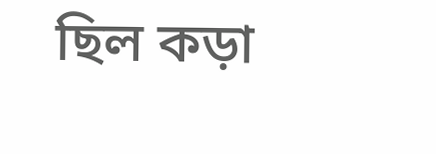ছিল কড়া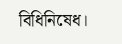বিধিনিষেধ।